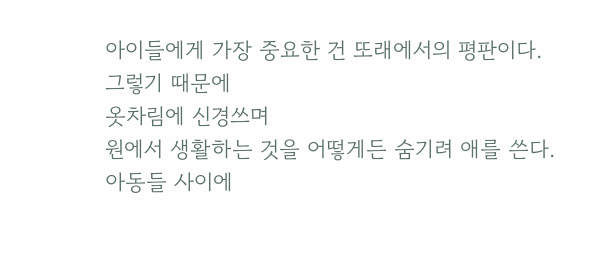아이들에게 가장 중요한 건 또래에서의 평판이다.
그렇기 때문에
옷차림에 신경쓰며
원에서 생활하는 것을 어떻게든 숨기려 애를 쓴다.
아동들 사이에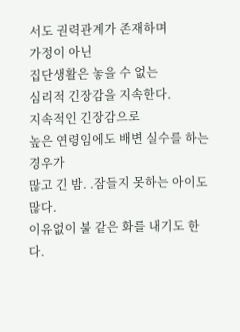서도 권력관계가 존재하며
가정이 아닌
집단생활은 놓을 수 없는
심리적 긴장감을 지속한다.
지속적인 긴장감으로
높은 연령임에도 배변 실수를 하는 경우가
많고 긴 밤. .잠들지 못하는 아이도 많다.
이유없이 불 같은 화를 내기도 한다.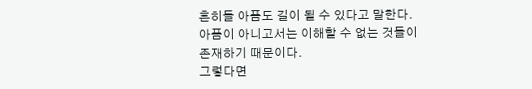흔히들 아픔도 길이 될 수 있다고 말한다.
아픔이 아니고서는 이해할 수 없는 것들이
존재하기 때문이다.
그렇다면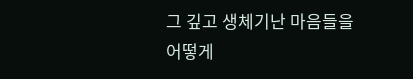그 깊고 생체기난 마음들을
어떻게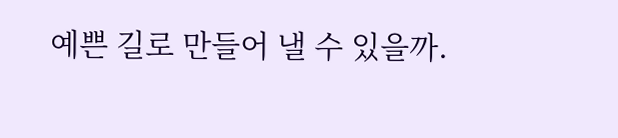예쁜 길로 만들어 낼 수 있을까.